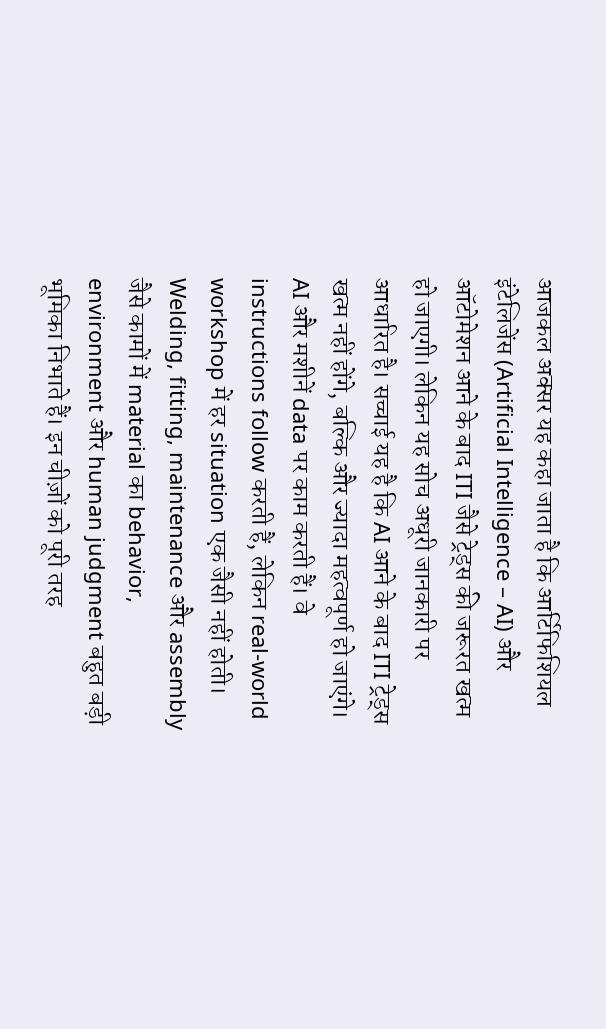आजकल अक्सर यह कहा जाता है कि आर्टिफिशियल इंटेलिजेंस (Artificial Intelligence – AI) और ऑटोमेशन आने के बाद ITI जैसे ट्रेड्स की जरूरत खत्म हो जाएगी। लेकिन यह सोच अधूरी जानकारी पर आधारित है। सच्चाई यह है कि AI आने के बाद ITI ट्रेड्स खत्म नहीं होंगे, बल्कि और ज्यादा महत्वपूर्ण हो जाएंगे।
AI और मशीनें data पर काम करती हैं। वे instructions follow करती हैं, लेकिन real-world workshop में हर situation एक जैसी नहीं होती। Welding, fitting, maintenance और assembly जैसे कामों में material का behavior, environment और human judgment बहुत बड़ी भूमिका निभाते हैं। इन चीज़ों को पूरी तरह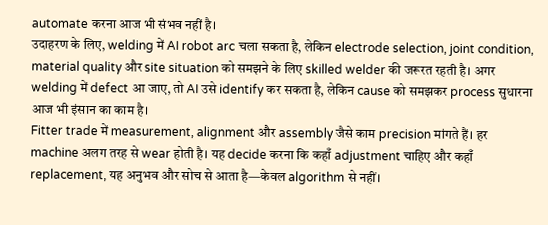automate करना आज भी संभव नहीं है।
उदाहरण के लिए, welding में AI robot arc चला सकता है, लेकिन electrode selection, joint condition, material quality और site situation को समझने के लिए skilled welder की जरूरत रहती है। अगर welding में defect आ जाए, तो AI उसे identify कर सकता है, लेकिन cause को समझकर process सुधारना आज भी इंसान का काम है।
Fitter trade में measurement, alignment और assembly जैसे काम precision मांगते हैं। हर machine अलग तरह से wear होती है। यह decide करना कि कहाँ adjustment चाहिए और कहाँ replacement, यह अनुभव और सोच से आता है—केवल algorithm से नहीं।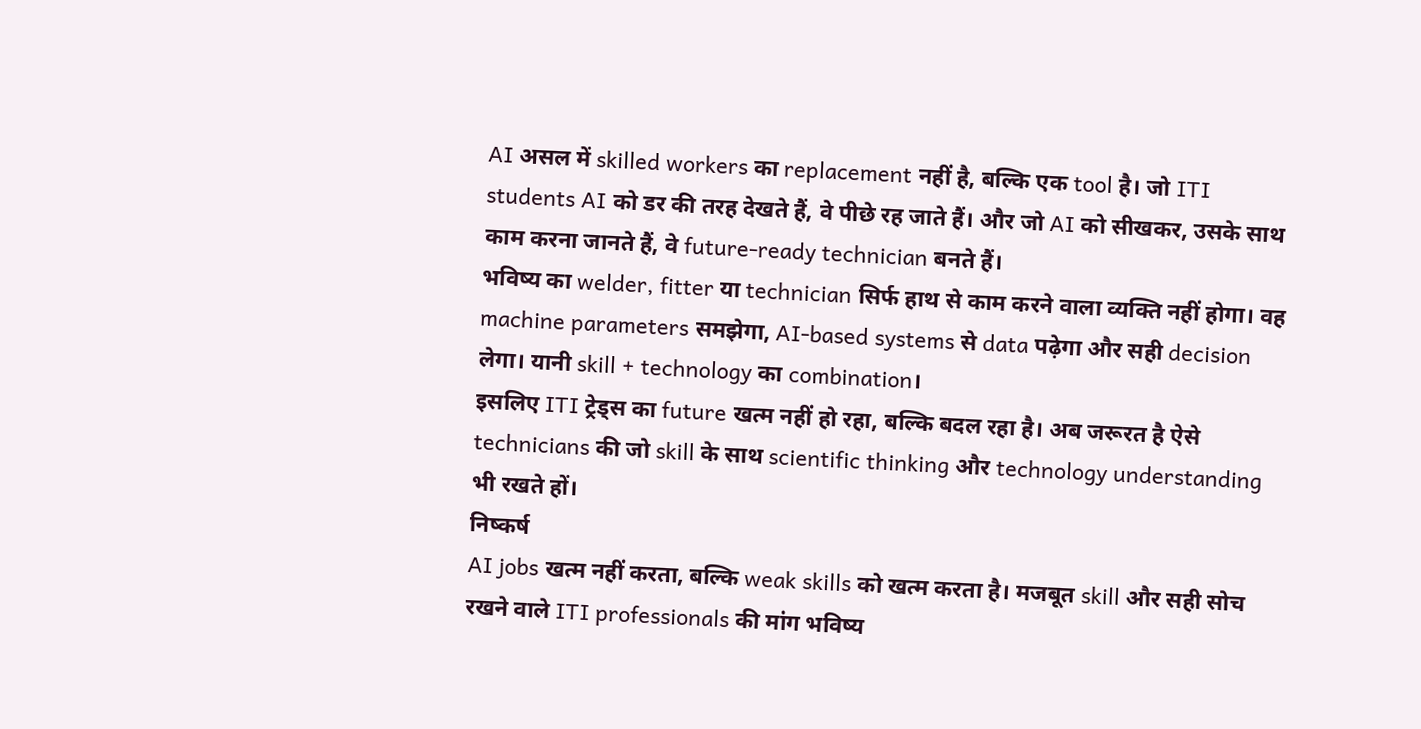AI असल में skilled workers का replacement नहीं है, बल्कि एक tool है। जो ITI students AI को डर की तरह देखते हैं, वे पीछे रह जाते हैं। और जो AI को सीखकर, उसके साथ काम करना जानते हैं, वे future-ready technician बनते हैं।
भविष्य का welder, fitter या technician सिर्फ हाथ से काम करने वाला व्यक्ति नहीं होगा। वह machine parameters समझेगा, AI-based systems से data पढ़ेगा और सही decision लेगा। यानी skill + technology का combination।
इसलिए ITI ट्रेड्स का future खत्म नहीं हो रहा, बल्कि बदल रहा है। अब जरूरत है ऐसे technicians की जो skill के साथ scientific thinking और technology understanding भी रखते हों।
निष्कर्ष
AI jobs खत्म नहीं करता, बल्कि weak skills को खत्म करता है। मजबूत skill और सही सोच रखने वाले ITI professionals की मांग भविष्य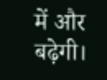में और बढ़ेगी।